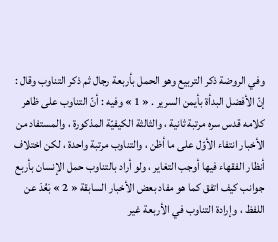وفي الروضة ذكر التربيع وهو الحمل بأربعة رجال ثم ذكر التناوب وقال : إنّ الأفضل البدأة بأيمن السرير . « 1 » وفيه : أنّ التناوب على ظاهر كلامه قدس سره مرتبة ثانية ، والثالثة الكيفيّة المذكورة ، والمستفاد من الأخبار انتفاء الأوّل على ما أظن ، والتناوب مرتبة واحدة ، لكن اختلاف أنظار الفقهاء فيها أوجب التغاير ، ولو أراد بالتناوب حمل الإنسان بأربع جوانب كيف اتفق كما هو مفاد بعض الأخبار السابقة « 2 » بَعُدَ عن اللفظ ، وإرادة التناوب في الأربعة غير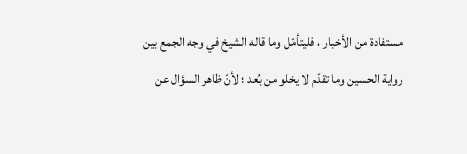مستفادة من الأخبار ، فليتأمّل وما قاله الشيخ في وجه الجمع بين رواية الحسين وما تقدّم لا يخلو من بُعد ؛ لأنّ ظاهر السؤال عن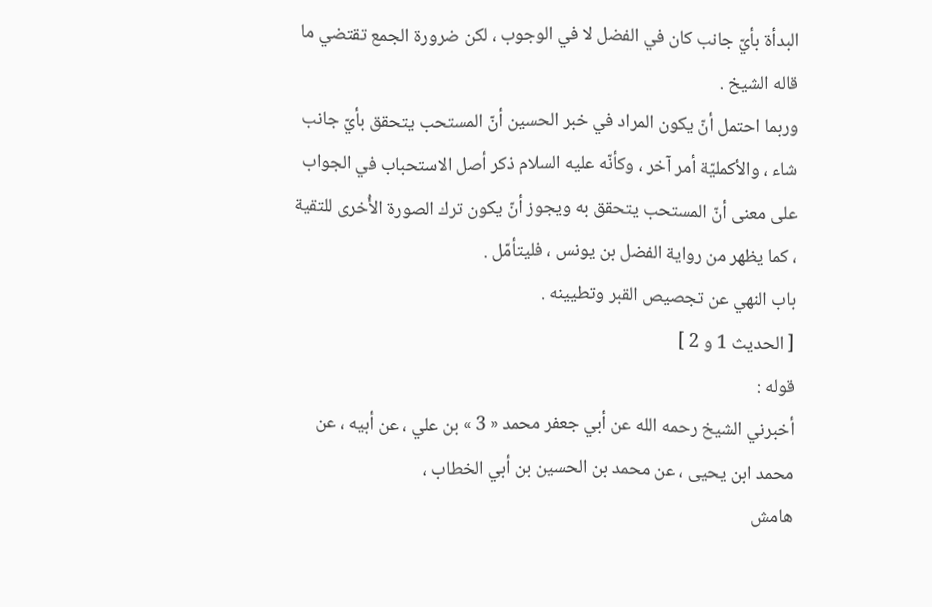البدأة بأيّ جانب كان في الفضل لا في الوجوب ، لكن ضرورة الجمع تقتضي ما قاله الشيخ .
وربما احتمل أنّ يكون المراد في خبر الحسين أنّ المستحب يتحقق بأيّ جانب شاء ، والأكمليّة أمر آخر ، وكأنّه عليه السلام ذكر أصل الاستحباب في الجواب على معنى أنّ المستحب يتحقق به ويجوز أنّ يكون ترك الصورة الأُخرى للتقية ، كما يظهر من رواية الفضل بن يونس ، فليتأمّل .
باب النهي عن تجصيص القبر وتطيينه .
[ الحديث 1 و 2 ]
قوله :
أخبرني الشيخ رحمه الله عن أبي جعفر محمد « 3 » بن علي ، عن أبيه ، عن محمد ابن يحيى ، عن محمد بن الحسين بن أبي الخطاب ،
هامش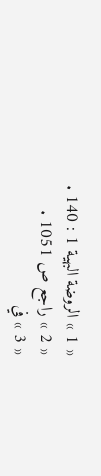« 1 » الروضة البهية 1 : 140 .
« 2 » راجع ص 1051 .
« 3 » في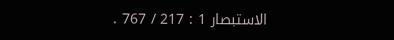الاستبصار 1 : 217 / 767 .